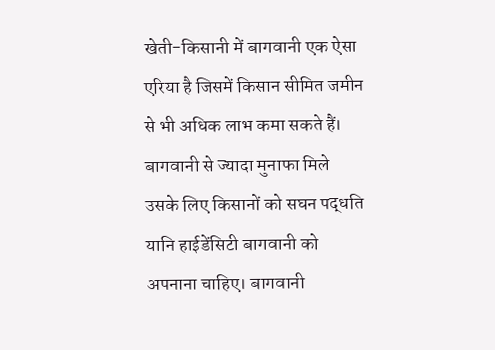खेती-किसानी में बागवानी एक ऐसा एरिया है जिसमें किसान सीमित जमीन से भी अधिक लाभ कमा सकते हैं। बागवानी से ज्यादा मुनाफा मिले उसके लिए किसानों को सघन पद्धति यानि हाईडेंसिटी बागवानी को अपनाना चाहिए। बागवानी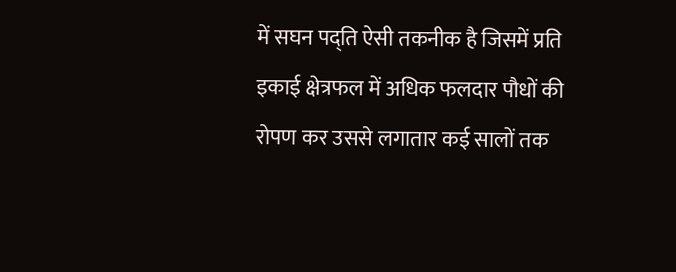में सघन पद्ति ऐसी तकनीक है जिसमें प्रति इकाई क्षेत्रफल में अधिक फलदार पौधों की रोपण कर उससे लगातार कई सालों तक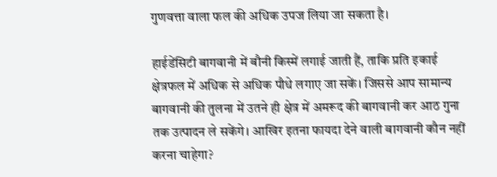गुणवत्ता वाला फल की अधिक उपज लिया जा सकता है।

हाईडेंसिटी बागवानी में बौनी किस्में लगाई जाती हैं, ताकि प्रति इकाई क्षेत्रफल में अधिक से अधिक पौधे लगाए जा सकें। जिससे आप सामान्य बागवानी की तुलना में उतने ही क्षेत्र में अमरूद की बागवानी कर आठ गुना तक उत्पादन ले सकेंगे। आखिर इतना फायदा देने वाली बागवानी कौन नहीं करना चाहेगा?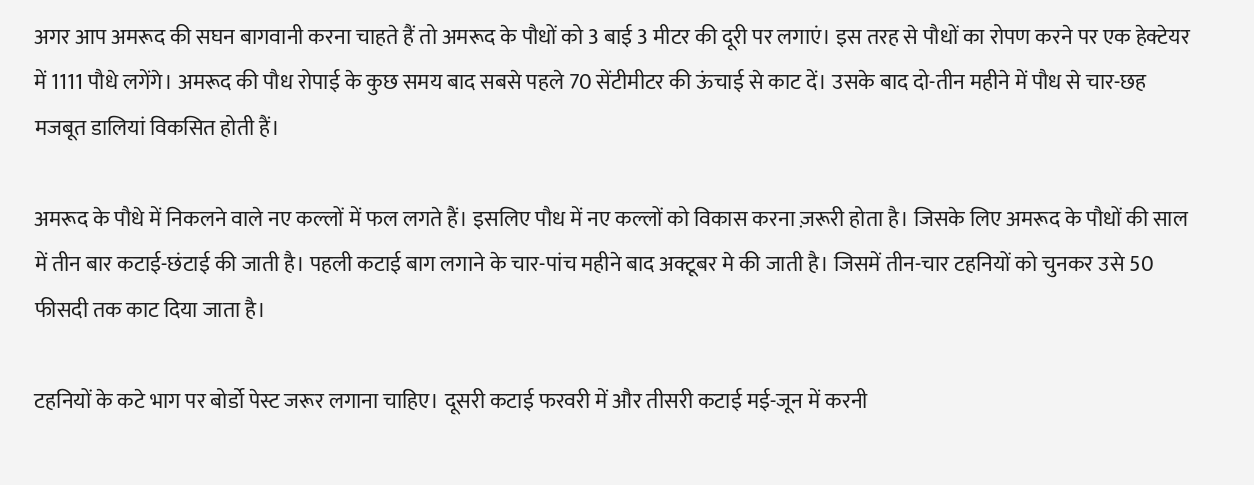अगर आप अमरूद की सघन बागवानी करना चाहते हैं तो अमरूद के पौधों को 3 बाई 3 मीटर की दूरी पर लगाएं। इस तरह से पौधों का रोपण करने पर एक हेक्टेयर में 1111 पौधे लगेंगे। अमरूद की पौध रोपाई के कुछ समय बाद सबसे पहले 70 सेंटीमीटर की ऊंचाई से काट दें। उसके बाद दो-तीन महीने में पौध से चार-छह मजबूत डालियां विकसित होती हैं।

अमरूद के पौधे में निकलने वाले नए कल्लों में फल लगते हैं। इसलिए पौध में नए कल्लों को विकास करना ज़रूरी होता है। जिसके लिए अमरूद के पौधों की साल में तीन बार कटाई-छंटाई की जाती है। पहली कटाई बाग लगाने के चार-पांच महीने बाद अक्टूबर मे की जाती है। जिसमें तीन-चार टहनियों को चुनकर उसे 50 फीसदी तक काट दिया जाता है।

टहनियों के कटे भाग पर बोर्डो पेस्ट जरूर लगाना चाहिए। दूसरी कटाई फरवरी में और तीसरी कटाई मई-जून में करनी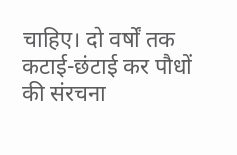चाहिए। दो वर्षों तक कटाई-छंटाई कर पौधों की संरचना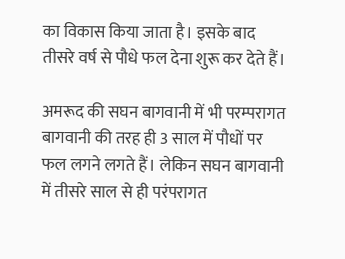का विकास किया जाता है। इसके बाद तीसरे वर्ष से पौधे फल देना शुरू कर देते हैं।

अमरूद की सघन बागवानी में भी परम्परागत बागवानी की तरह ही 3 साल में पौधों पर फल लगने लगते हैं। लेकिन सघन बागवानी में तीसरे साल से ही परंपरागत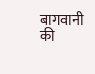बागवानी की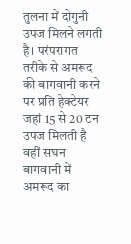तुलना में दोगुनी उपज मिलने लगती है। परंपरागत तरीके से अमरूद की बागवानी करने पर प्रति हेक्टेयर जहां 15 से 20 टन उपज मिलती है वहीं सघन बागवानी में अमरूद का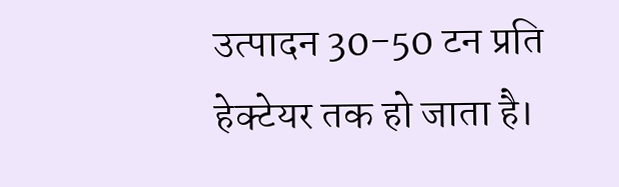उत्पादन 30-50 टन प्रति हेक्टेयर तक हो जाता है।